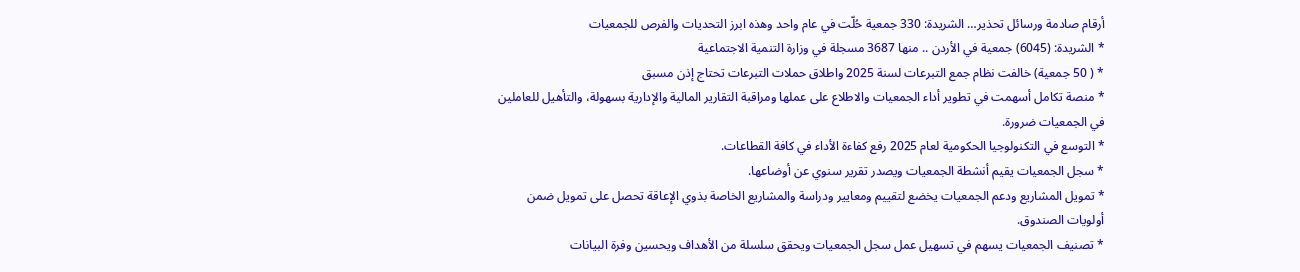أرقام صادمة ورسائل تحذير… الشريدة: 330 جمعية حُلّت في عام واحد وهذه ابرز التحديات والفرص للجمعيات
* الشريدة: (6045) جمعية في الأردن .. منها 3687 مسجلة في وزارة التنمية الاجتماعية
* ( 50 جمعية) خالفت نظام جمع التبرعات لسنة 2025 واطلاق حملات التبرعات تحتاج إذن مسبق
* منصة تكامل أسهمت في تطوير أداء الجمعيات والاطلاع على عملها ومراقبة التقارير المالية والإدارية بسهولة، والتأهيل للعاملين في الجمعيات ضرورة.
* التوسع في التكنولوجيا الحكومية لعام 2025 رفع كفاءة الأداء في كافة القطاعات.
* سجل الجمعيات يقيم أنشطة الجمعيات ويصدر تقرير سنوي عن أوضاعها.
* تمويل المشاريع ودعم الجمعيات يخضع لتقييم ومعايير ودراسة والمشاريع الخاصة بذوي الإعاقة تحصل على تمويل ضمن أولويات الصندوق.
* تصنيف الجمعيات يسهم في تسهيل عمل سجل الجمعيات ويحقق سلسلة من الأهداف ويحسين وفرة البيانات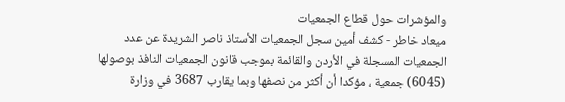والمؤشرات حول قطاع الجمعيات
ميعاد خاطر - كشف أمين سجل الجمعيات الأستاذ ناصر الشريدة عن عدد الجمعيات المسجلة في الأردن والقائمة بموجب قانون الجمعيات النافذ بوصولها (6045) جمعية ، مؤكدا أن أكثر من نصفها وبما يقارب 3687 في وزارة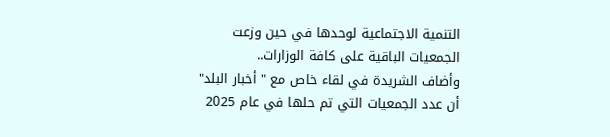التنمية الاجتماعية لوحدها في حين وزعت الجمعيات الباقية على كافة الوزارات..
وأضاف الشريدة في لقاء خاص مع " أخبار البلد" أن عدد الجمعيات التي تم حلها في عام 2025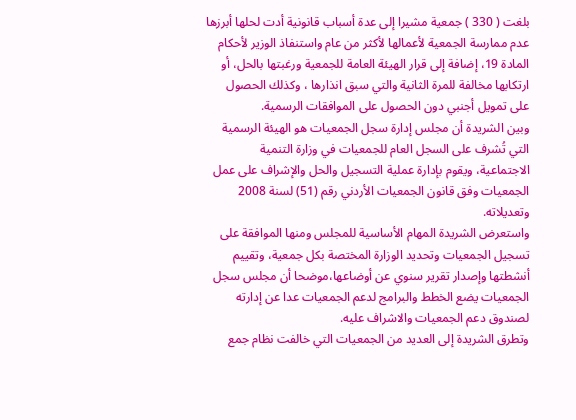بلغت ( 330 ) جمعية مشيرا إلى عدة أسباب قانونية أدت لحلها أبرزها عدم ممارسة الجمعية لأعمالها لأكثر من عام واستنفاذ الوزير لأحكام المادة 19، إضافة إلى قرار الهيئة العامة للجمعية ورغبتها بالحل، أو ارتكابها مخالفة للمرة الثانية والتي سبق انذارها ، وكذلك الحصول على تمويل أجنبي دون الحصول على الموافقات الرسمية.
وبين الشريدة أن مجلس إدارة سجل الجمعيات هو الهيئة الرسمية التي تُشرف على السجل العام للجمعيات في وزارة التنمية الاجتماعية، ويقوم بإدارة عملية التسجيل والحل والإشراف على عمل الجمعيات وفق قانون الجمعيات الأردني رقم (51) لسنة 2008 وتعديلاته.
واستعرض الشريدة المهام الأساسية للمجلس ومنها الموافقة على تسجيل الجمعيات وتحديد الوزارة المختصة بكل جمعية، وتقييم أنشطتها وإصدار تقرير سنوي عن أوضاعها،موضحا أن مجلس سجل الجمعيات يضع الخطط والبرامج لدعم الجمعيات عدا عن إدارته لصندوق دعم الجمعيات والاشراف عليه.
وتطرق الشريدة إلى العديد من الجمعيات التي خالفت نظام جمع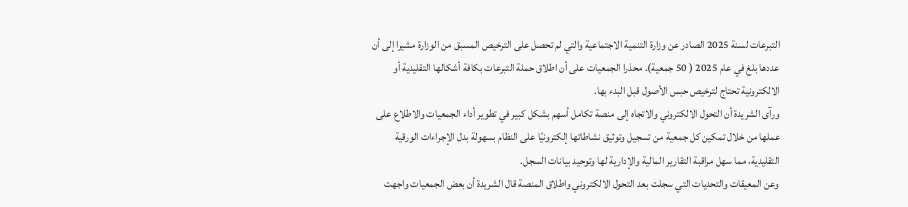التبرعات لسنة 2025 الصادر عن وزارة التنمية الاجتماعية والتي لم تحصل على الترخيص المسبق من الوزارة مشيرا إلى أن عددها بلغ في عام 2025 ( 50 جمعية). محذرا الجمعيات على أن اطلاق حملة التبرعات بكافة أشكالها التقليدية أو الالكترونية تحتاج لترخيص حبس الأصول قبل البدء بها.
ورآى الشريدة أن التحول الالكتروني والاتجاه إلى منصة تكامل أسهم بشكل كبير في تطوير أداء الجمعيات والاطلاع على عملها من خلال تمكين كل جمعية من تسجيل وتوثيق نشاطاتها إلكترونيًا على النظام بسهولة بدل الإجراءات الورقية التقليدية، مما سهل مراقبة التقارير المالية والإدارية لها وتوحيد بيانات السجل.
وعن المعيقات والتحديات التي سجلت بعد التحول الالكتروني واطلاق المنصة قال الشريدة أن بعض الجمعيات واجهت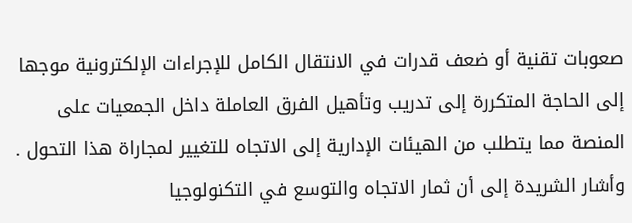صعوبات تقنية أو ضعف قدرات في الانتقال الكامل للإجراءات الإلكترونية موجها إلى الحاجة المتكررة إلى تدريب وتأهيل الفرق العاملة داخل الجمعيات على المنصة مما يتطلب من الهيئات الإدارية إلى الاتجاه للتغيير لمجاراة هذا التحول .
وأشار الشريدة إلى أن ثمار الاتجاه والتوسع في التكنولوجيا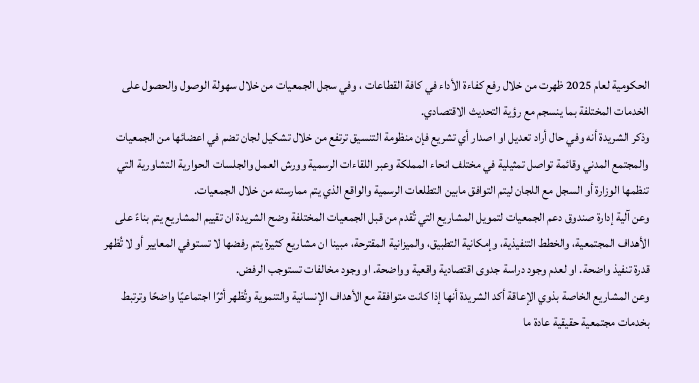الحكومية لعام 2025 ظهرت من خلال رفع كفاءة الأداء في كافة القطاعات ، وفي سجل الجمعيات من خلال سهولة الوصول والحصول على الخدمات المختلفة بما ينسجم مع رؤية التحديث الاقتصادي.
وذكر الشريدة أنه وفي حال أراد تعديل او اصدار أي تشريع فإن منظومة التنسيق ترتفع من خلال تشكيل لجان تضم في اعضائها من الجمعيات والمجتمع المدني وقائمة تواصل تمثيلية في مختلف انحاء المملكة وعبر اللقاءات الرسمية وورش العمل والجلسات الحوارية التشاورية التي تنظمها الوزارة أو السجل مع اللجان ليتم التوافق مابين التطلعات الرسمية والواقع الذي يتم ممارسته من خلال الجمعيات.
وعن آلية إدارة صندوق دعم الجمعيات لتمويل المشاريع التي تُقدم من قبل الجمعيات المختلفة وضح الشريدة ان تقييم المشاريع يتم بناءً على الأهداف المجتمعية، والخطط التنفيذية، وإمكانية التطبيق، والميزانية المقترحة، مبينا ان مشاريع كثيرة يتم رفضها لا تستوفي المعايير أو لا تُظهر قدرة تنفيذ واضحة. او لعدم وجود دراسة جدوى اقتصادية واقعية وواضحة. او وجود مخالفات تستوجب الرفض.
وعن المشاريع الخاصة بذوي الإعاقة أكد الشريدة أنها إذا كانت متوافقة مع الأهداف الإنسانية والتنموية وتُظهر أثرًا اجتماعيًا واضحًا وترتبط بخدمات مجتمعية حقيقية عادة ما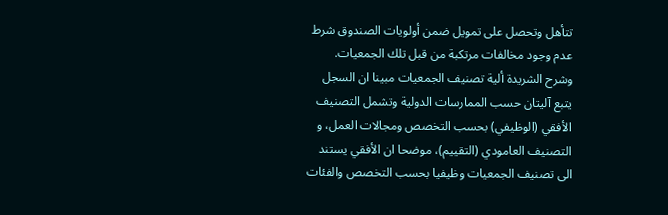تتأهل وتحصل على تمويل ضمن أولويات الصندوق شرط عدم وجود مخالفات مرتكبة من قبل تلك الجمعيات.
وشرح الشريدة ألية تصنيف الجمعيات مبينا ان السجل يتبع آليتان حسب الممارسات الدولية وتشمل التصنيف الأفقي (الوظيفي) بحسب التخصص ومجالات العمل، و التصنيف العامودي (التقييم)، موضحا ان الأفقي يستند الى تصنيف الجمعيات وظيفيا بحسب التخصص والفئات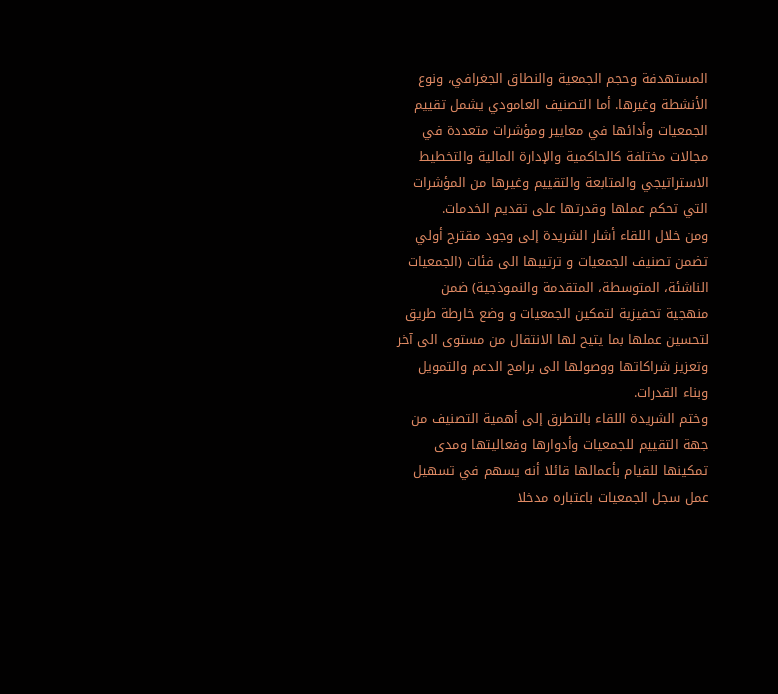المستهدفة وحجم الجمعية والنطاق الجغرافي، ونوع الأنشطة وغيرها. أما التصنيف العامودي يشمل تقييم الجمعيات وأدائها في معايير ومؤشرات متعددة في مجالات مختلفة كالحاكمية والإدارة المالية والتخطيط الاستراتيجي والمتابعة والتقييم وغيرها من المؤشرات التي تحكم عملها وقدرتها على تقديم الخدمات.
ومن خلال اللقاء أشار الشريدة إلى وجود مقترح أولي تضمن تصنيف الجمعيات و ترتيبها الى فئات (الجمعيات الناشئة، المتوسطة، المتقدمة والنموذجية) ضمن منهجية تحفيزية لتمكين الجمعيات و وضع خارطة طريق لتحسين عملها بما يتيح لها الانتقال من مستوى الى آخر وتعزيز شراكاتها ووصولها الى برامج الدعم والتمويل وبناء القدرات.
وختم الشريدة اللقاء بالتطرق إلى أهمية التصنيف من جهة التقييم للجمعيات وأدوارها وفعاليتها ومدى تمكينها للقيام بأعمالها قائلا أنه يسهم في تسهيل عمل سجل الجمعيات باعتباره مدخلا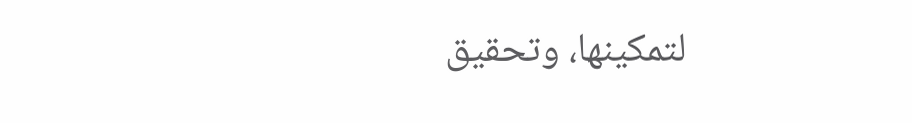لتمكينها، وتحقيق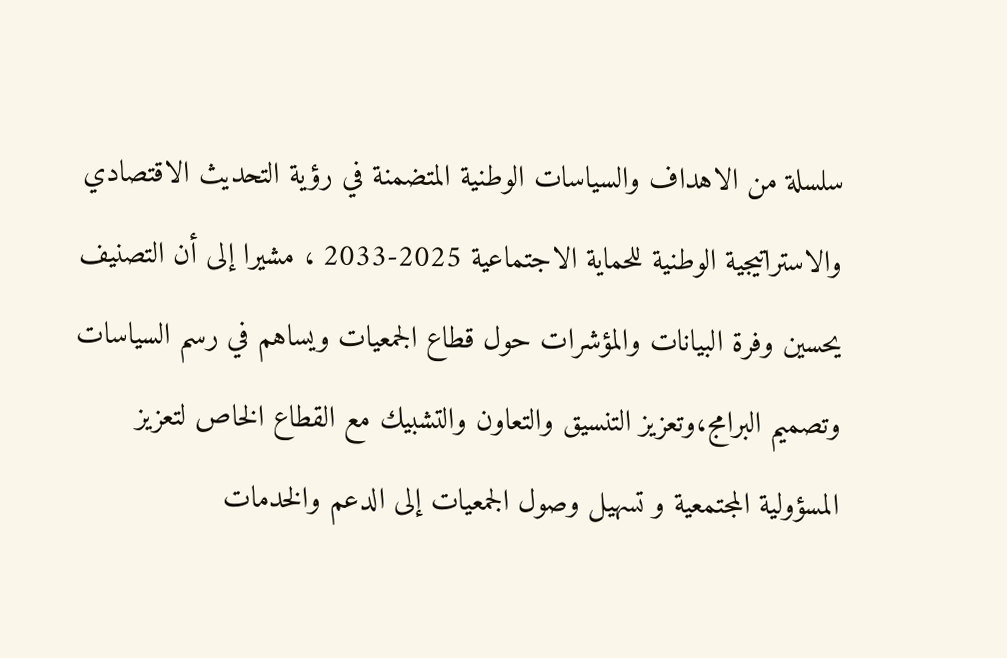سلسلة من الاهداف والسياسات الوطنية المتضمنة في رؤية التحديث الاقتصادي والاستراتيجية الوطنية للحماية الاجتماعية 2025-2033 ، مشيرا إلى أن التصنيف يحسين وفرة البيانات والمؤشرات حول قطاع الجمعيات ويساهم في رسم السياسات وتصميم البرامج،وتعزيز التنسيق والتعاون والتشبيك مع القطاع الخاص لتعزيز المسؤولية المجتمعية و تسهيل وصول الجمعيات إلى الدعم والخدمات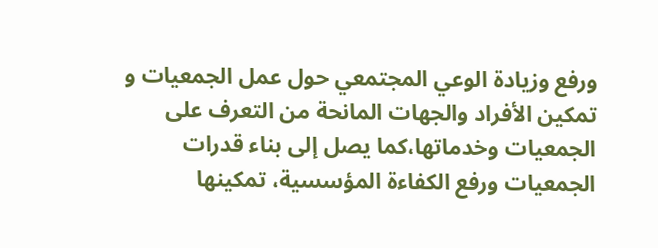ورفع وزيادة الوعي المجتمعي حول عمل الجمعيات و تمكين الأفراد والجهات المانحة من التعرف على الجمعيات وخدماتها،كما يصل إلى بناء قدرات الجمعيات ورفع الكفاءة المؤسسية، تمكينها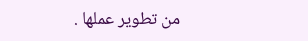من تطوير عملها .